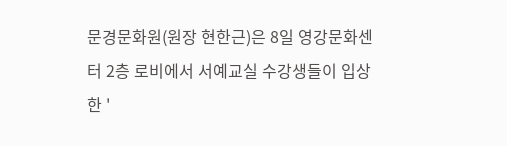문경문화원(원장 현한근)은 8일 영강문화센터 2층 로비에서 서예교실 수강생들이 입상한 '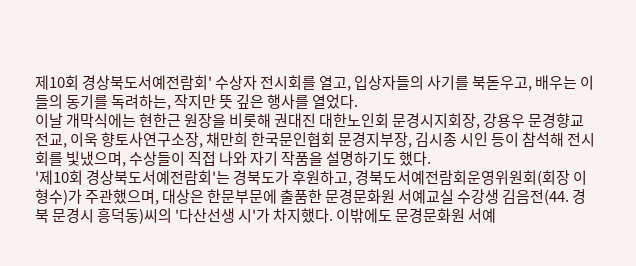제10회 경상북도서예전람회' 수상자 전시회를 열고, 입상자들의 사기를 북돋우고, 배우는 이들의 동기를 독려하는, 작지만 뜻 깊은 행사를 열었다.
이날 개막식에는 현한근 원장을 비롯해 권대진 대한노인회 문경시지회장, 강용우 문경향교 전교, 이욱 향토사연구소장, 채만희 한국문인협회 문경지부장, 김시종 시인 등이 참석해 전시회를 빛냈으며, 수상들이 직접 나와 자기 작품을 설명하기도 했다.
'제10회 경상북도서예전람회'는 경북도가 후원하고, 경북도서예전람회운영위원회(회장 이형수)가 주관했으며, 대상은 한문부문에 출품한 문경문화원 서예교실 수강생 김음전(44. 경북 문경시 흥덕동)씨의 '다산선생 시'가 차지했다. 이밖에도 문경문화원 서예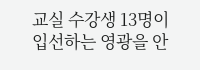교실 수강생 13명이 입선하는 영광을 안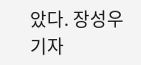았다. 장성우 기자